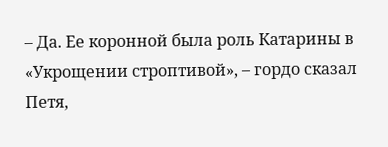– Да. Ее коронной была роль Катарины в «Укрощении строптивой», – гордо сказал Петя,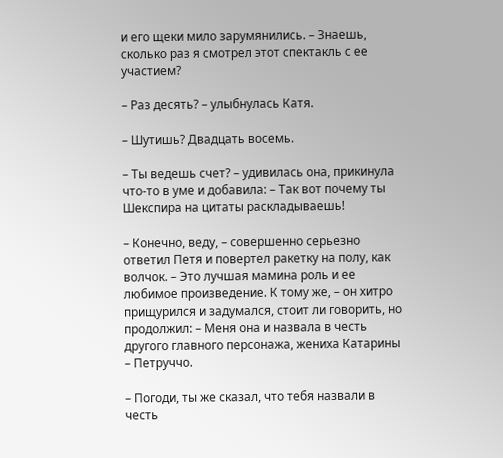и его щеки мило зарумянились. – Знаешь, сколько раз я смотрел этот спектакль с ее участием?

– Раз десять? – улыбнулась Катя.

– Шутишь? Двадцать восемь.

– Ты ведешь счет? – удивилась она, прикинула что-то в уме и добавила: – Так вот почему ты Шекспира на цитаты раскладываешь!

– Конечно, веду, – совершенно серьезно ответил Петя и повертел ракетку на полу, как волчок. – Это лучшая мамина роль и ее любимое произведение. К тому же, – он хитро прищурился и задумался, стоит ли говорить, но продолжил: – Меня она и назвала в честь другого главного персонажа, жениха Катарины – Петруччо.

– Погоди, ты же сказал, что тебя назвали в честь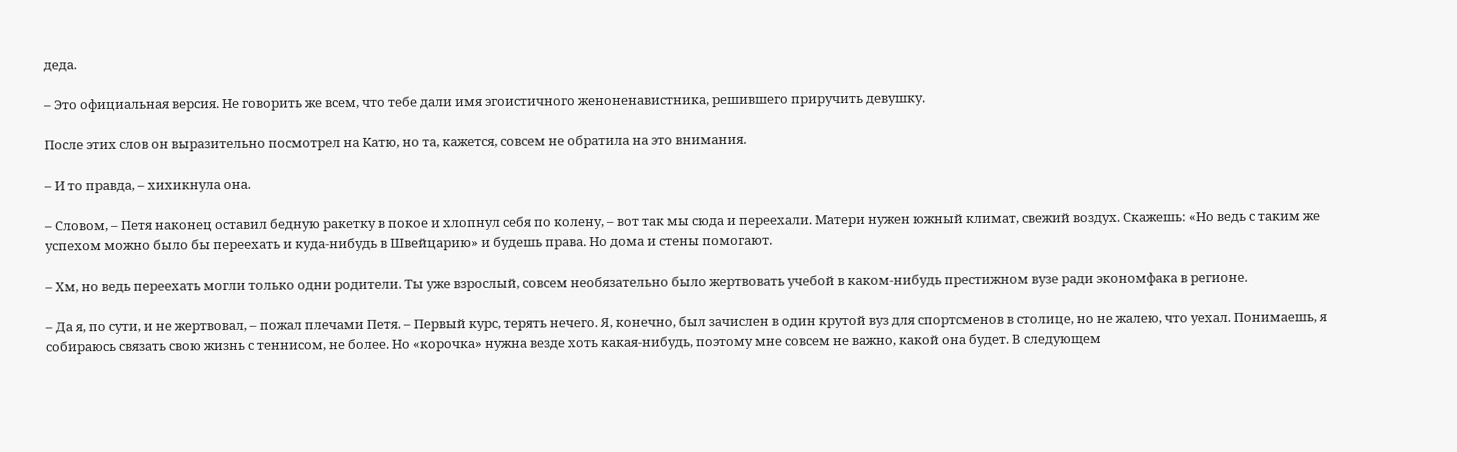деда.

– Это официальная версия. Не говорить же всем, что тебе дали имя эгоистичного женоненавистника, решившего приручить девушку.

После этих слов он выразительно посмотрел на Катю, но та, кажется, совсем не обратила на это внимания.

– И то правда, – хихикнула она.

– Словом, – Петя наконец оставил бедную ракетку в покое и хлопнул себя по колену, – вот так мы сюда и переехали. Матери нужен южный климат, свежий воздух. Скажешь: «Но ведь с таким же успехом можно было бы переехать и куда-нибудь в Швейцарию» и будешь права. Но дома и стены помогают.

– Хм, но ведь переехать могли только одни родители. Ты уже взрослый, совсем необязательно было жертвовать учебой в каком-нибудь престижном вузе ради экономфака в регионе.

– Да я, по сути, и не жертвовал, – пожал плечами Петя. – Первый курс, терять нечего. Я, конечно, был зачислен в один крутой вуз для спортсменов в столице, но не жалею, что уехал. Понимаешь, я собираюсь связать свою жизнь с теннисом, не более. Но «корочка» нужна везде хоть какая-нибудь, поэтому мне совсем не важно, какой она будет. В следующем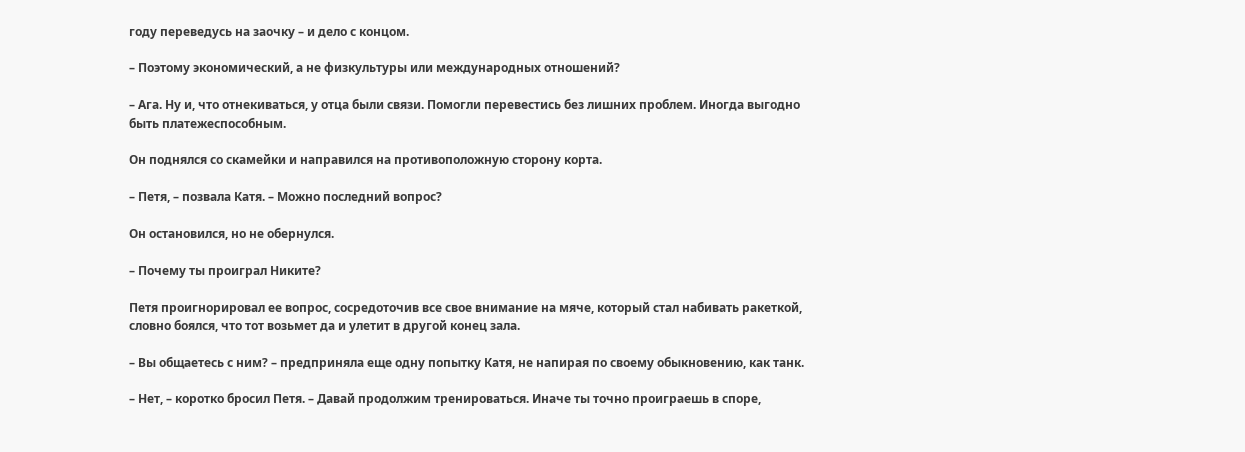году переведусь на заочку – и дело с концом.

– Поэтому экономический, а не физкультуры или международных отношений?

– Ага. Ну и, что отнекиваться, у отца были связи. Помогли перевестись без лишних проблем. Иногда выгодно быть платежеспособным.

Он поднялся со скамейки и направился на противоположную сторону корта.

– Петя, – позвала Катя. – Можно последний вопрос?

Он остановился, но не обернулся.

– Почему ты проиграл Никите?

Петя проигнорировал ее вопрос, сосредоточив все свое внимание на мяче, который стал набивать ракеткой, словно боялся, что тот возьмет да и улетит в другой конец зала.

– Вы общаетесь с ним? – предприняла еще одну попытку Катя, не напирая по своему обыкновению, как танк.

– Нет, – коротко бросил Петя. – Давай продолжим тренироваться. Иначе ты точно проиграешь в споре,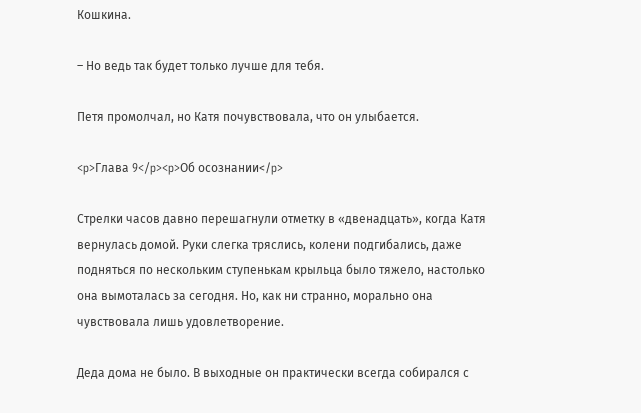Кошкина.

– Но ведь так будет только лучше для тебя.

Петя промолчал, но Катя почувствовала, что он улыбается.

<p>Глава 9</p><p>Об осознании</p>

Стрелки часов давно перешагнули отметку в «двенадцать», когда Катя вернулась домой. Руки слегка тряслись, колени подгибались, даже подняться по нескольким ступенькам крыльца было тяжело, настолько она вымоталась за сегодня. Но, как ни странно, морально она чувствовала лишь удовлетворение.

Деда дома не было. В выходные он практически всегда собирался с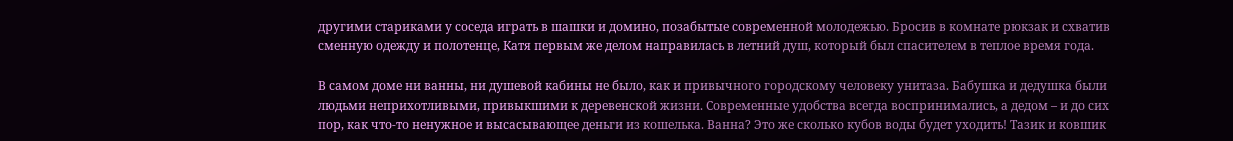другими стариками у соседа играть в шашки и домино, позабытые современной молодежью. Бросив в комнате рюкзак и схватив сменную одежду и полотенце, Катя первым же делом направилась в летний душ, который был спасителем в теплое время года.

В самом доме ни ванны, ни душевой кабины не было, как и привычного городскому человеку унитаза. Бабушка и дедушка были людьми неприхотливыми, привыкшими к деревенской жизни. Современные удобства всегда воспринимались, а дедом – и до сих пор, как что-то ненужное и высасывающее деньги из кошелька. Ванна? Это же сколько кубов воды будет уходить! Тазик и ковшик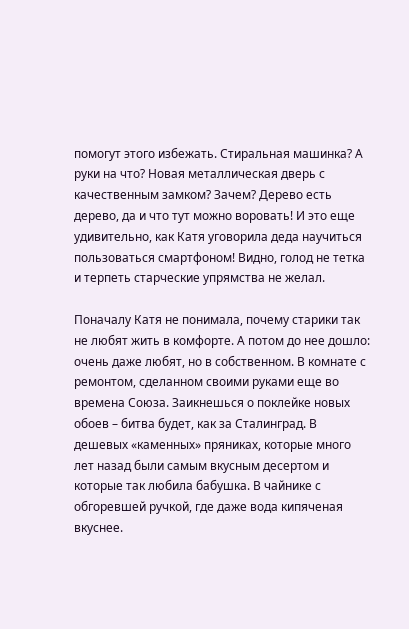помогут этого избежать. Стиральная машинка? А руки на что? Новая металлическая дверь с качественным замком? Зачем? Дерево есть дерево, да и что тут можно воровать! И это еще удивительно, как Катя уговорила деда научиться пользоваться смартфоном! Видно, голод не тетка и терпеть старческие упрямства не желал.

Поначалу Катя не понимала, почему старики так не любят жить в комфорте. А потом до нее дошло: очень даже любят, но в собственном. В комнате с ремонтом, сделанном своими руками еще во времена Союза. Заикнешься о поклейке новых обоев – битва будет, как за Сталинград. В дешевых «каменных» пряниках, которые много лет назад были самым вкусным десертом и которые так любила бабушка. В чайнике с обгоревшей ручкой, где даже вода кипяченая вкуснее.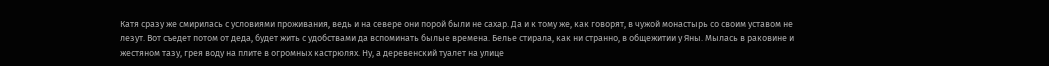Катя сразу же смирилась с условиями проживания, ведь и на севере они порой были не сахар. Да и к тому же, как говорят, в чужой монастырь со своим уставом не лезут. Вот съедет потом от деда, будет жить с удобствами да вспоминать былые времена. Белье стирала, как ни странно, в общежитии у Яны. Мылась в раковине и жестяном тазу, грея воду на плите в огромных кастрюлях. Ну, а деревенский туалет на улице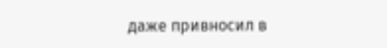даже привносил в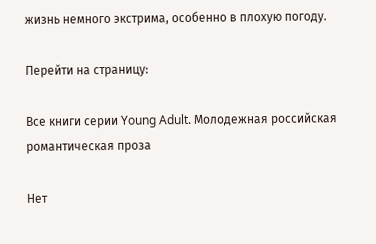жизнь немного экстрима, особенно в плохую погоду.

Перейти на страницу:

Все книги серии Young Adult. Молодежная российская романтическая проза

Нет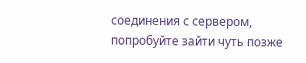соединения с сервером, попробуйте зайти чуть позже